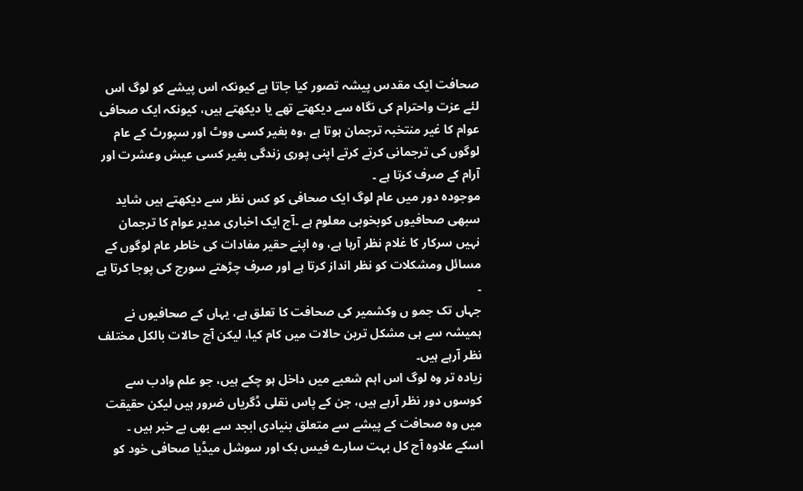صحافت ایک مقدس پیشہ تصور کیا جاتا ہے کیونکہ اس پیشے کو لوگ اس لئے عزت واحترام کی نگاہ سے دیکھتے تھے یا دیکھتے ہیں، کیونکہ ایک صحافی عوام کا غیر منتخبہ ترجمان ہوتا ہے ،وہ بغیر کسی ووٹ اور سپورٹ کے عام لوگوں کی ترجمانی کرتے کرتے اپنی پوری زندگی بغیر کسی عیش وعشرت اور آرام کے صرف کرتا ہے ۔
موجودہ دور میں عام لوگ ایک صحافی کو کس نظر سے دیکھتے ہیں شاید سبھی صحافیوں کوبخوبی معلوم ہے ۔آج ایک اخباری مدیر عوام کا ترجمان نہیں سرکار کا غلام نظر آرہا ہے، وہ اپنے حقیر مفادات کی خاطر عام لوگوں کے مسائل ومشکلات کو نظر انداز کرتا ہے اور صرف چڑھتے سورج کی پوجا کرتا ہے ۔
جہاں تک جمو ں وکشمیر کی صحافت کا تعلق ہے، یہاں کے صحافیوں نے ہمیشہ سے ہی مشکل ترین حالات میں کام کیا، لیکن آج حالات بالکل مختلف نظر آرہے ہیں۔
زیادہ تر وہ لوگ اس اہم شعبے میں داخل ہو چکے ہیں، جو علم وادب سے کوسوں دور نظر آرہے ہیں، جن کے پاس نقلی ڈگریاں ضرور ہیں لیکن حقیقت میں وہ صحافت کے پیشے سے متعلق بنیادی ابجد سے بھی بے خبر ہیں ۔
اسکے علاوہ آج کل بہت سارے فیس بک اور سوشل میڈیا صحافی خود کو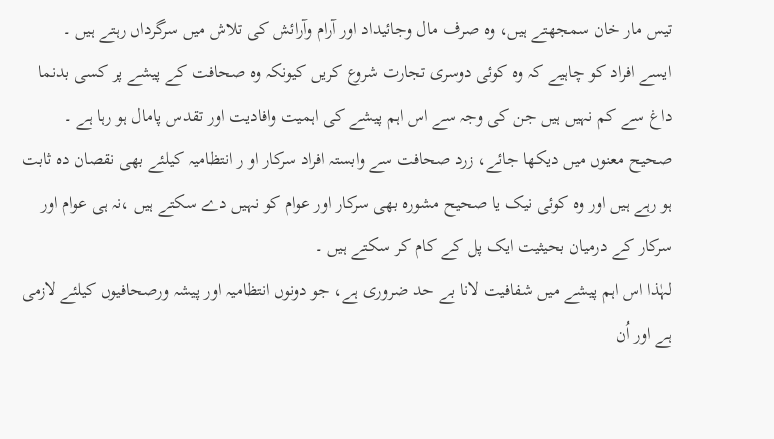تیس مار خان سمجھتے ہیں، وہ صرف مال وجائیداد اور آرام وآرائش کی تلاش میں سرگرداں رہتے ہیں ۔
ایسے افراد کو چاہیے کہ وہ کوئی دوسری تجارت شروع کریں کیونکہ وہ صحافت کے پیشے پر کسی بدنما داغ سے کم نہیں ہیں جن کی وجہ سے اس اہم پیشے کی اہمیت وافادیت اور تقدس پامال ہو رہا ہے ۔
صحیح معنوں میں دیکھا جائے، زرد صحافت سے وابستہ افراد سرکار او ر انتظامیہ کیلئے بھی نقصان دہ ثابت ہو رہے ہیں اور وہ کوئی نیک یا صحیح مشورہ بھی سرکار اور عوام کو نہیں دے سکتے ہیں ،نہ ہی عوام اور سرکار کے درمیان بحیثیت ایک پل کے کام کر سکتے ہیں ۔
لہٰذا اس اہم پیشے میں شفافیت لانا بے حد ضروری ہے، جو دونوں انتظامیہ اور پیشہ ورصحافیوں کیلئے لازمی ہے اور اُن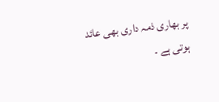پر بھاری ذمہ داری بھی عائد ہوتی ہے ۔